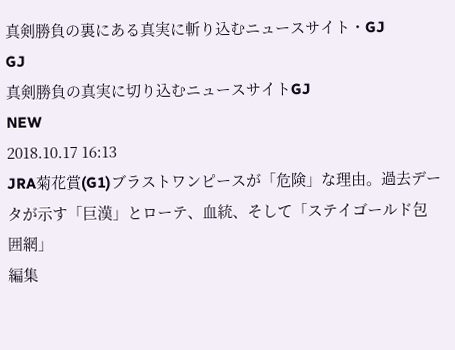真剣勝負の裏にある真実に斬り込むニュースサイト・GJ
GJ
真剣勝負の真実に切り込むニュースサイトGJ
NEW
2018.10.17 16:13
JRA菊花賞(G1)ブラストワンピースが「危険」な理由。過去データが示す「巨漢」とローテ、血統、そして「ステイゴールド包囲網」
編集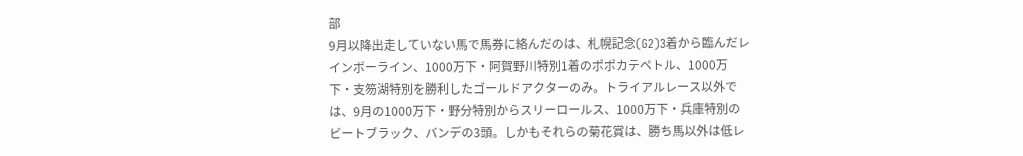部
9月以降出走していない馬で馬券に絡んだのは、札幌記念(G2)3着から臨んだレインボーライン、1000万下・阿賀野川特別1着のポポカテペトル、1000万下・支笏湖特別を勝利したゴールドアクターのみ。トライアルレース以外では、9月の1000万下・野分特別からスリーロールス、1000万下・兵庫特別のビートブラック、バンデの3頭。しかもそれらの菊花賞は、勝ち馬以外は低レ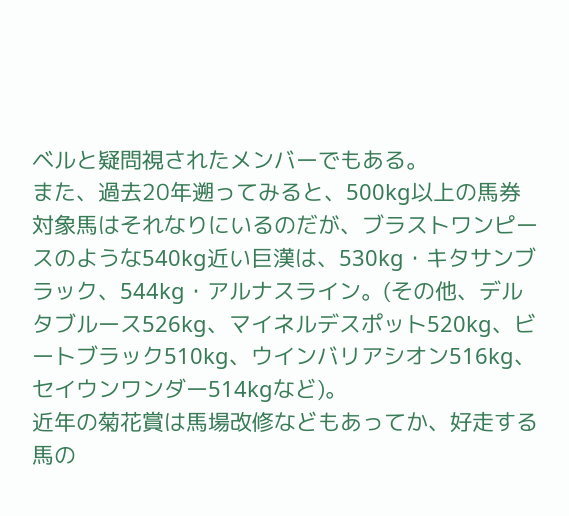ベルと疑問視されたメンバーでもある。
また、過去20年遡ってみると、500kg以上の馬券対象馬はそれなりにいるのだが、ブラストワンピースのような540kg近い巨漢は、530kg・キタサンブラック、544kg・アルナスライン。(その他、デルタブルース526kg、マイネルデスポット520kg、ビートブラック510kg、ウインバリアシオン516kg、セイウンワンダー514kgなど)。
近年の菊花賞は馬場改修などもあってか、好走する馬の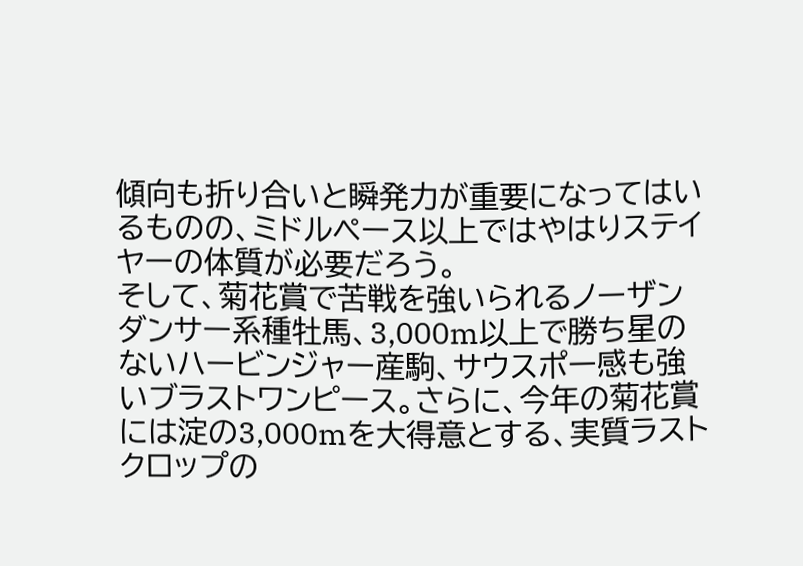傾向も折り合いと瞬発力が重要になってはいるものの、ミドルペース以上ではやはりステイヤーの体質が必要だろう。
そして、菊花賞で苦戦を強いられるノーザンダンサー系種牡馬、3,000m以上で勝ち星のないハービンジャー産駒、サウスポー感も強いブラストワンピース。さらに、今年の菊花賞には淀の3,000mを大得意とする、実質ラストクロップの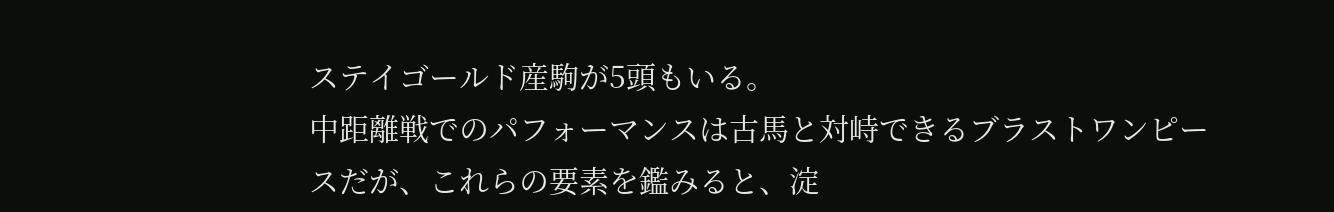ステイゴールド産駒が5頭もいる。
中距離戦でのパフォーマンスは古馬と対峙できるブラストワンピースだが、これらの要素を鑑みると、淀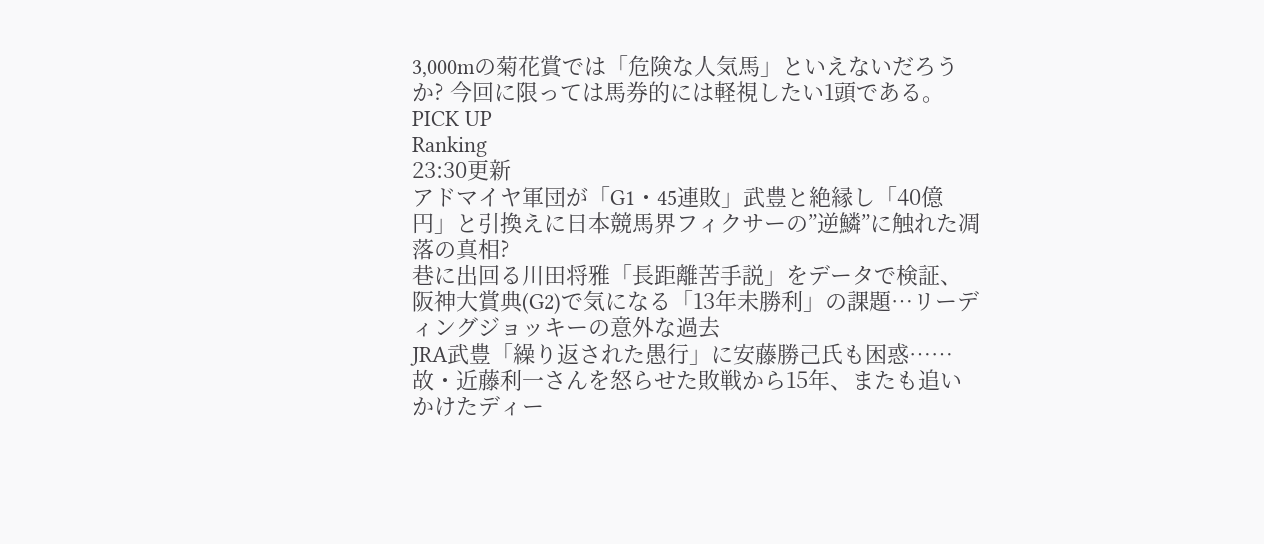3,000mの菊花賞では「危険な人気馬」といえないだろうか? 今回に限っては馬券的には軽視したい1頭である。
PICK UP
Ranking
23:30更新
アドマイヤ軍団が「G1・45連敗」武豊と絶縁し「40億円」と引換えに日本競馬界フィクサーの”逆鱗”に触れた凋落の真相?
巷に出回る川田将雅「長距離苦手説」をデータで検証、阪神大賞典(G2)で気になる「13年未勝利」の課題…リーディングジョッキーの意外な過去
JRA武豊「繰り返された愚行」に安藤勝己氏も困惑……故・近藤利一さんを怒らせた敗戦から15年、またも追いかけたディー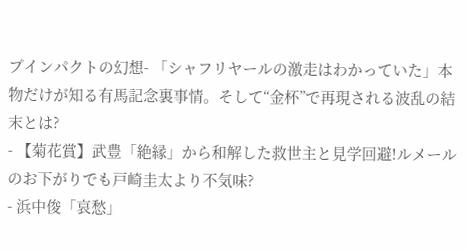プインパクトの幻想- 「シャフリヤールの激走はわかっていた」本物だけが知る有馬記念裏事情。そして“金杯”で再現される波乱の結末とは?
- 【菊花賞】武豊「絶縁」から和解した救世主と見学回避!ルメールのお下がりでも戸崎圭太より不気味?
- 浜中俊「哀愁」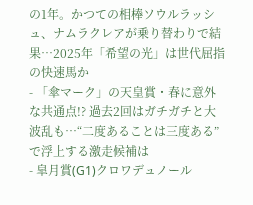の1年。かつての相棒ソウルラッシュ、ナムラクレアが乗り替わりで結果…2025年「希望の光」は世代屈指の快速馬か
- 「傘マーク」の天皇賞・春に意外な共通点!? 過去2回はガチガチと大波乱も…“二度あることは三度ある”で浮上する激走候補は
- 皐月賞(G1)クロワデュノール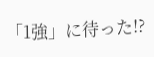「1強」に待った!?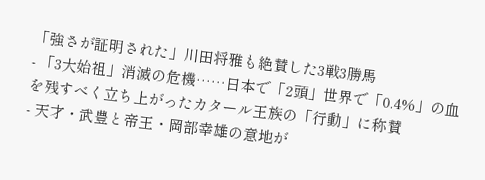「強さが証明された」川田将雅も絶賛した3戦3勝馬
- 「3大始祖」消滅の危機……日本で「2頭」世界で「0.4%」の血を残すべく立ち上がったカタール王族の「行動」に称賛
- 天才・武豊と帝王・岡部幸雄の意地が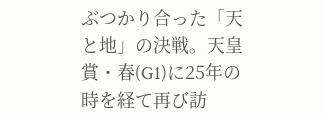ぶつかり合った「天と地」の決戦。天皇賞・春(G1)に25年の時を経て再び訪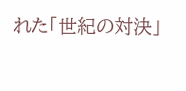れた「世紀の対決」